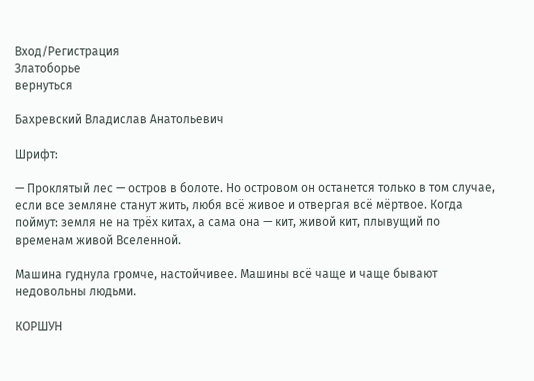Вход/Регистрация
Златоборье
вернуться

Бахревский Владислав Анатольевич

Шрифт:

— Проклятый лес — остров в болоте. Но островом он останется только в том случае, если все земляне станут жить, любя всё живое и отвергая всё мёртвое. Когда поймут: земля не на трёх китах, а сама она — кит, живой кит, плывущий по временам живой Вселенной.

Машина гуднула громче, настойчивее. Машины всё чаще и чаще бывают недовольны людьми.

КОРШУН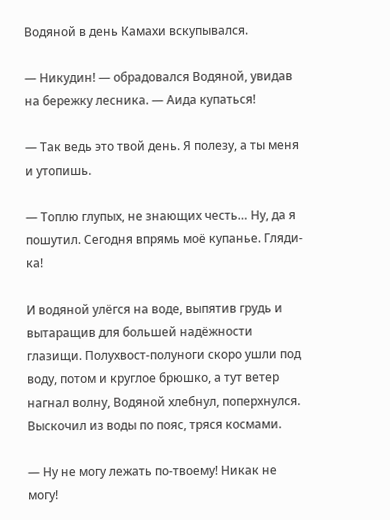Водяной в день Камахи вскупывался.

— Никудин! — обрадовался Водяной, увидав на бережку лесника. — Аида купаться!

— Так ведь это твой день. Я полезу, а ты меня и утопишь.

— Топлю глупых, не знающих честь… Ну, да я пошутил. Сегодня впрямь моё купанье. Гляди-ка!

И водяной улёгся на воде, выпятив грудь и вытаращив для большей надёжности глазищи. Полухвост-полуноги скоро ушли под воду, потом и круглое брюшко, а тут ветер нагнал волну, Водяной хлебнул, поперхнулся. Выскочил из воды по пояс, тряся космами.

— Ну не могу лежать по-твоему! Никак не могу!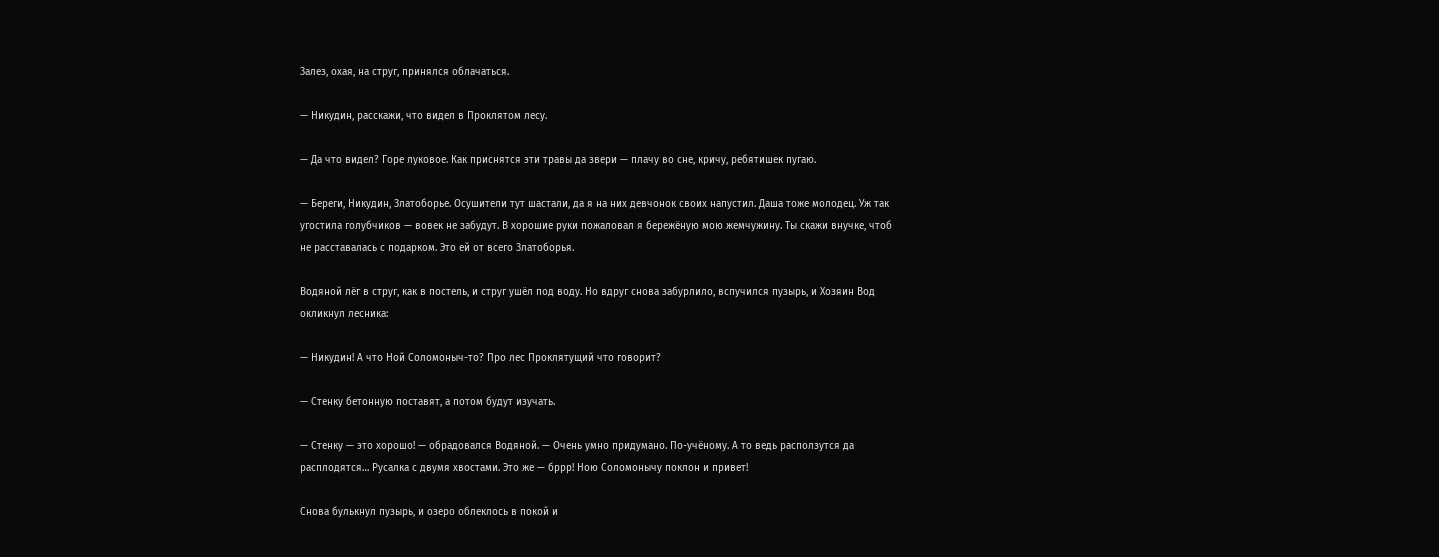Залез, охая, на струг, принялся облачаться.

— Никудин, расскажи, что видел в Проклятом лесу.

— Да что видел? Горе луковое. Как приснятся эти травы да звери — плачу во сне, кричу, ребятишек пугаю.

— Береги, Никудин, Златоборье. Осушители тут шастали, да я на них девчонок своих напустил. Даша тоже молодец. Уж так угостила голубчиков — вовек не забудут. В хорошие руки пожаловал я бережёную мою жемчужину. Ты скажи внучке, чтоб не расставалась с подарком. Это ей от всего Златоборья.

Водяной лёг в струг, как в постель, и струг ушёл под воду. Но вдруг снова забурлило, вспучился пузырь, и Хозяин Вод окликнул лесника:

— Никудин! А что Ной Соломоныч-то? Про лес Проклятущий что говорит?

— Стенку бетонную поставят, а потом будут изучать.

— Стенку — это хорошо! — обрадовался Водяной. — Очень умно придумано. По-учёному. А то ведь расползутся да расплодятся… Русалка с двумя хвостами. Это же — бррр! Ною Соломонычу поклон и привет!

Снова булькнул пузырь, и озеро облеклось в покой и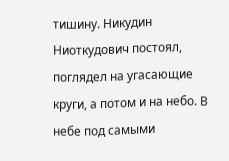тишину. Никудин Ниоткудович постоял, поглядел на угасающие круги, а потом и на небо. В небе под самыми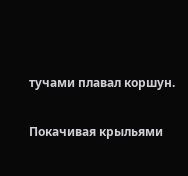тучами плавал коршун.

Покачивая крыльями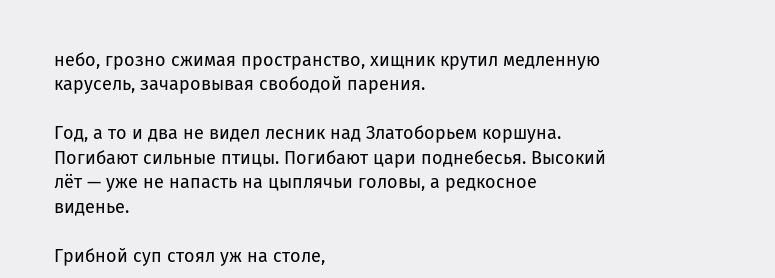небо, грозно сжимая пространство, хищник крутил медленную карусель, зачаровывая свободой парения.

Год, а то и два не видел лесник над Златоборьем коршуна. Погибают сильные птицы. Погибают цари поднебесья. Высокий лёт — уже не напасть на цыплячьи головы, а редкосное виденье.

Грибной суп стоял уж на столе,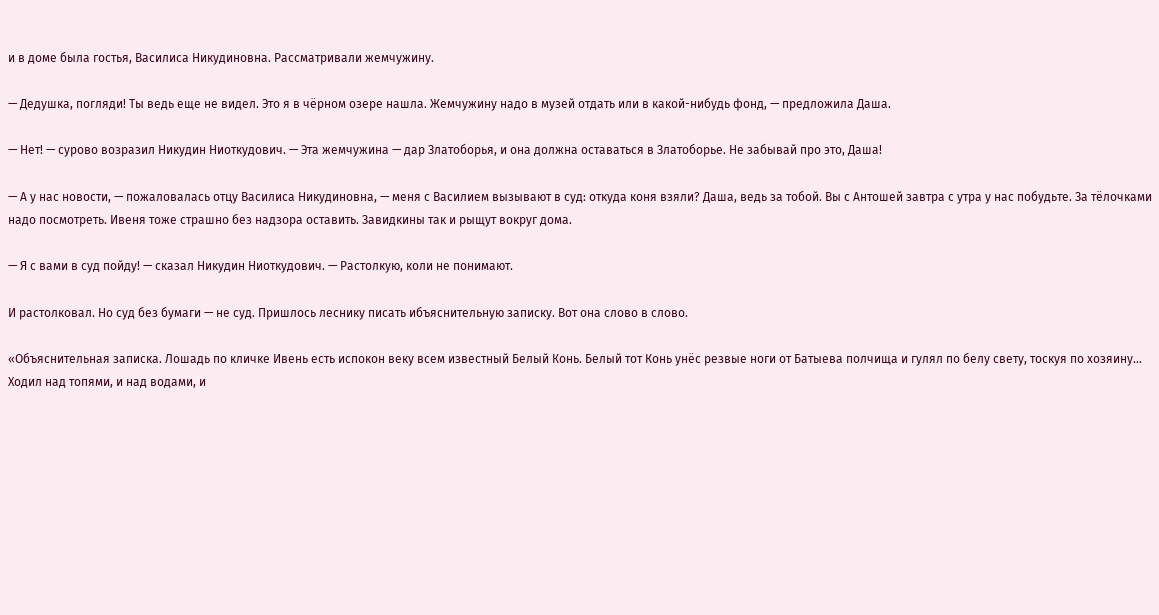и в доме была гостья, Василиса Никудиновна. Рассматривали жемчужину.

— Дедушка, погляди! Ты ведь еще не видел. Это я в чёрном озере нашла. Жемчужину надо в музей отдать или в какой-нибудь фонд, — предложила Даша.

— Нет! — сурово возразил Никудин Ниоткудович. — Эта жемчужина — дар Златоборья, и она должна оставаться в Златоборье. Не забывай про это, Даша!

— А у нас новости, — пожаловалась отцу Василиса Никудиновна, — меня с Василием вызывают в суд: откуда коня взяли? Даша, ведь за тобой. Вы с Антошей завтра с утра у нас побудьте. За тёлочками надо посмотреть. Ивеня тоже страшно без надзора оставить. Завидкины так и рыщут вокруг дома.

— Я с вами в суд пойду! — сказал Никудин Ниоткудович. — Растолкую, коли не понимают.

И растолковал. Но суд без бумаги — не суд. Пришлось леснику писать ибъяснительную записку. Вот она слово в слово.

«Объяснительная записка. Лошадь по кличке Ивень есть испокон веку всем известный Белый Конь. Белый тот Конь унёс резвые ноги от Батыева полчища и гулял по белу свету, тоскуя по хозяину… Ходил над топями, и над водами, и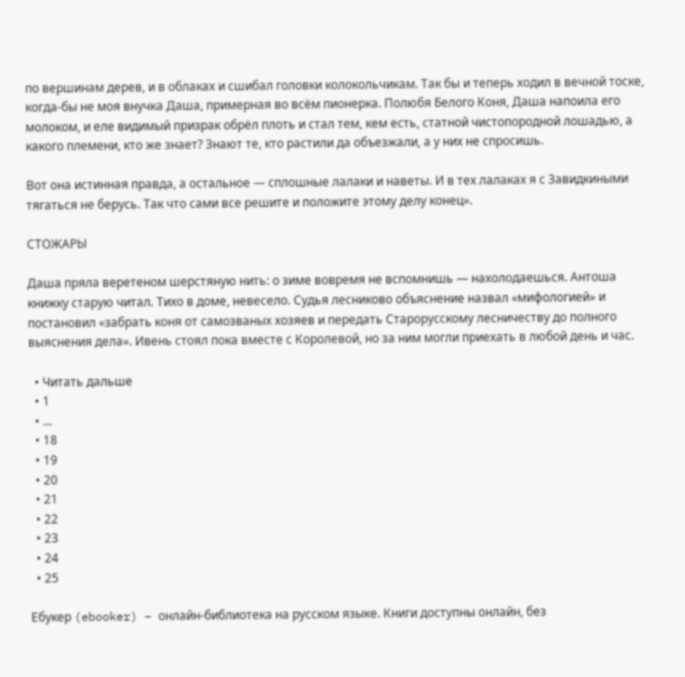по вершинам дерев, и в облаках и сшибал головки колокольчикам. Так бы и теперь ходил в вечной тоске, когда-бы не моя внучка Даша, примерная во всём пионерка. Полюбя Белого Коня, Даша напоила его молоком, и еле видимый призрак обрёл плоть и стал тем, кем есть, статной чистопородной лошадью, а какого племени, кто же знает? Знают те, кто растили да объезжали, а у них не спросишь.

Вот она истинная правда, а остальное — сплошные лалаки и наветы. И в тех лалаках я с Завидкиными тягаться не берусь. Так что сами все решите и положите этому делу конец».

СТОЖАРЫ

Даша пряла веретеном шерстяную нить: о зиме вовремя не вспомнишь — нахолодаешься. Антоша книжку старую читал. Тихо в доме, невесело. Судья лесниково объяснение назвал «мифологией» и постановил «забрать коня от самозваных хозяев и передать Старорусскому лесничеству до полного выяснения дела». Ивень стоял пока вместе с Королевой, но за ним могли приехать в любой день и час.

  • Читать дальше
  • 1
  • ...
  • 18
  • 19
  • 20
  • 21
  • 22
  • 23
  • 24
  • 25

Ебукер (ebooker) – онлайн-библиотека на русском языке. Книги доступны онлайн, без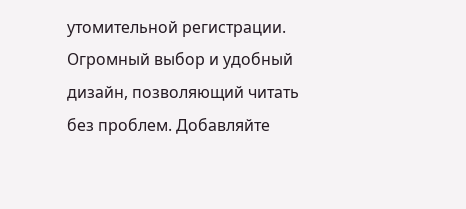утомительной регистрации. Огромный выбор и удобный дизайн, позволяющий читать без проблем. Добавляйте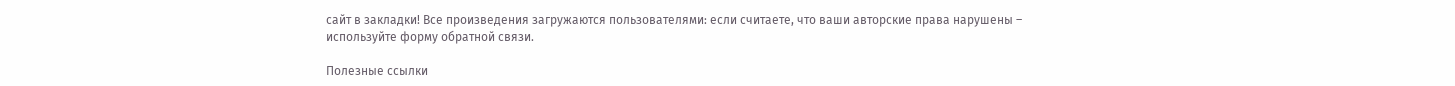сайт в закладки! Все произведения загружаются пользователями: если считаете, что ваши авторские права нарушены – используйте форму обратной связи.

Полезные ссылки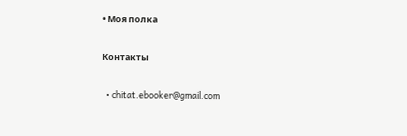• Моя полка

Контакты

  • chitat.ebooker@gmail.com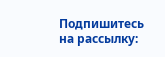Подпишитесь на рассылку: